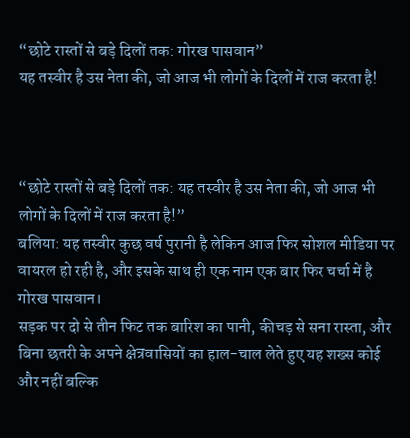“छोटे रास्तों से बड़े दिलों तक: गोरख पासवान”
यह तस्वीर है उस नेता की, जो आज भी लोगों के दिलों में राज करता है!



“छोटे रास्तों से बड़े दिलों तक: यह तस्वीर है उस नेता की, जो आज भी लोगों के दिलों में राज करता है!”
बलिया: यह तस्वीर कुछ वर्ष पुरानी है लेकिन आज फिर सोशल मीडिया पर वायरल हो रही है, और इसके साथ ही एक नाम एक बार फिर चर्चा में है गोरख पासवान।
सड़क पर दो से तीन फिट तक बारिश का पानी, कीचड़ से सना रास्ता, और बिना छतरी के अपने क्षेत्रवासियों का हाल-चाल लेते हुए यह शख्स कोई और नहीं बल्कि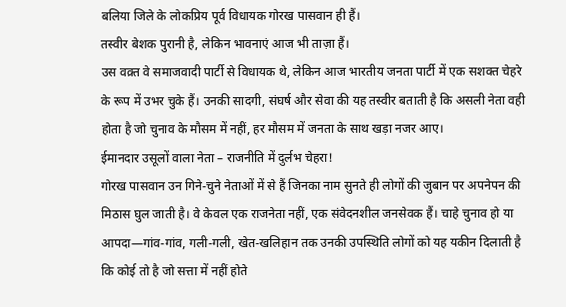बलिया जिले के लोकप्रिय पूर्व विधायक गोरख पासवान ही हैं।
तस्वीर बेशक पुरानी है, लेकिन भावनाएं आज भी ताज़ा हैं।
उस वक़्त वे समाजवादी पार्टी से विधायक थे, लेकिन आज भारतीय जनता पार्टी में एक सशक्त चेहरे के रूप में उभर चुके हैं। उनकी सादगी, संघर्ष और सेवा की यह तस्वीर बताती है कि असली नेता वही होता है जो चुनाव के मौसम में नहीं, हर मौसम में जनता के साथ खड़ा नजर आए।
ईमानदार उसूलों वाला नेता – राजनीति में दुर्लभ चेहरा!
गोरख पासवान उन गिने-चुने नेताओं में से हैं जिनका नाम सुनते ही लोगों की जुबान पर अपनेपन की मिठास घुल जाती है। वे केवल एक राजनेता नहीं, एक संवेदनशील जनसेवक हैं। चाहे चुनाव हो या आपदा—गांव-गांव, गली-गली, खेत-खलिहान तक उनकी उपस्थिति लोगों को यह यकीन दिलाती है कि कोई तो है जो सत्ता में नहीं होते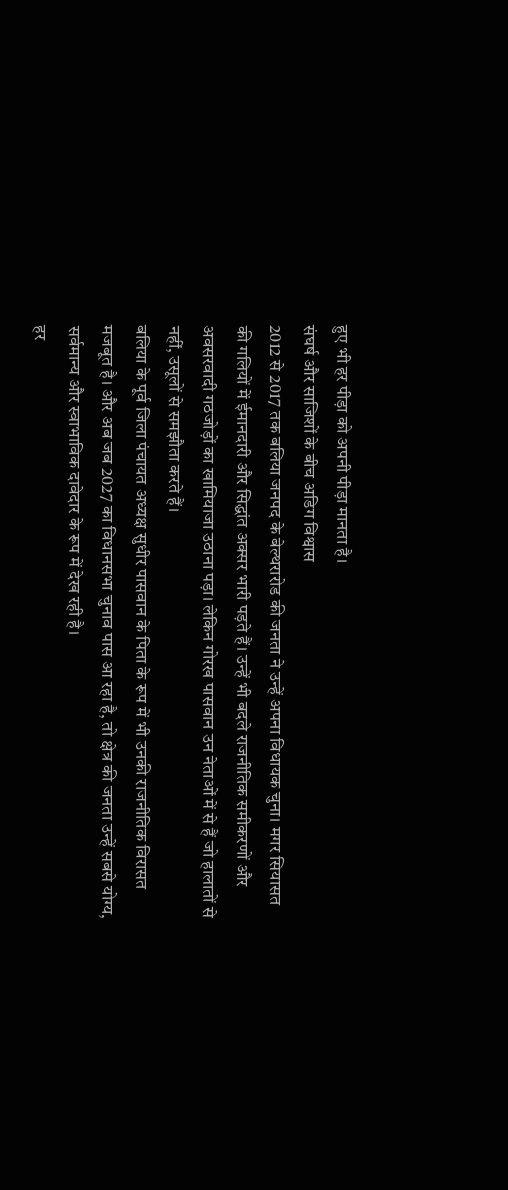हुए भी हर पीड़ा को अपनी पीड़ा मानता है।
संघर्ष और साजिशों के बीच अडिग विश्वास
2012 से 2017 तक बलिया जनपद के बेल्थरारोड की जनता ने उन्हें अपना विधायक चुना। मगर सियासत की गलियों में ईमानदारी और सिद्धांत अक्सर भारी पड़ते हैं। उन्हें भी बदले राजनीतिक समीकरणों और अवसरवादी गठजोड़ों का खामियाजा उठाना पड़ा। लेकिन गोरख पासवान उन नेताओं में से हैं जो हालातों से नहीं, उसूलों से समझौता करते हैं।
बलिया के पूर्व जिला पंचायत अध्यक्ष सुधीर पासवान के पिता के रूप में भी उनकी राजनीतिक विरासत मजबूत है। और अब जब 2027 का विधानसभा चुनाव पास आ रहा है, तो क्षेत्र की जनता उन्हें सबसे योग्य, सर्वमान्य और स्वाभाविक दावेदार के रूप में देख रही है।
हर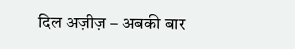दिल अज़ीज़ – अबकी बार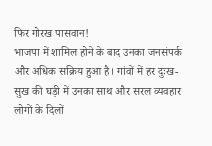फिर गोरख पासवान!
भाजपा में शामिल होने के बाद उनका जनसंपर्क और अधिक सक्रिय हुआ है। गांवों में हर दुःख-सुख की घड़ी में उनका साथ और सरल व्यवहार लोगों के दिलों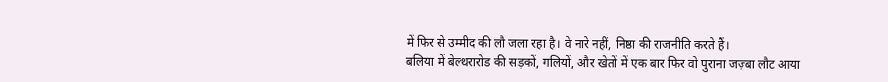में फिर से उम्मीद की लौ जला रहा है। वे नारे नहीं, निष्ठा की राजनीति करते हैं।
बलिया में बेल्थरारोड की सड़कों, गलियों, और खेतों में एक बार फिर वो पुराना जज़्बा लौट आया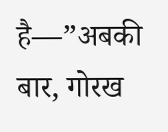है—”अबकी बार, गोरख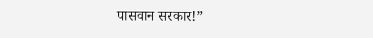पासवान सरकार!”